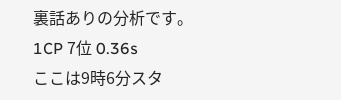裏話ありの分析です。
1CP 7位 0.36s
ここは9時6分スタ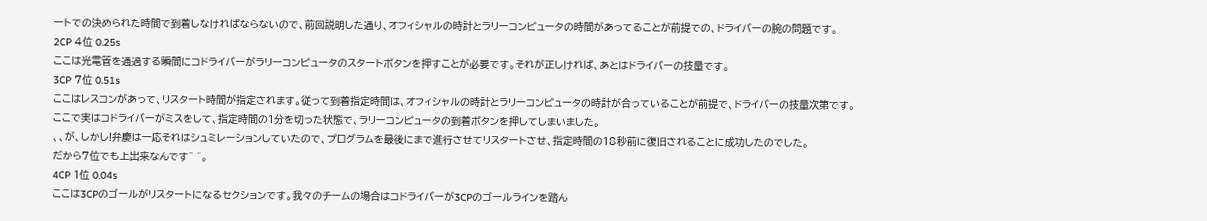ートでの決められた時間で到着しなければならないので、前回説明した通り、オフィシャルの時計とラリーコンピュータの時間があってることが前提での、ドライバーの腕の問題です。
2CP 4位 0.25s
ここは光電管を通過する瞬間にコドライバーがラリーコンピュータのスタートボタンを押すことが必要です。それが正しければ、あとはドライバーの技量です。
3CP 7位 0.51s
ここはレスコンがあって、リスタート時間が指定されます。従って到着指定時間は、オフィシャルの時計とラリーコンピュータの時計が合っていることが前提で、ドライバーの技量次第です。
ここで実はコドライバーがミスをして、指定時間の1分を切った状態で、ラリーコンピュータの到着ボタンを押してしまいました。
、、が、しかし!弁慶は一応それはシュミレーションしていたので、プログラムを最後にまで進行させてリスタートさせ、指定時間の18秒前に復旧されることに成功したのでした。
だから7位でも上出来なんです^ ^。
4CP 1位 0.04s
ここは3CPのゴールがリスタートになるセクションです。我々のチームの場合はコドライバーが3CPのゴールラインを踏ん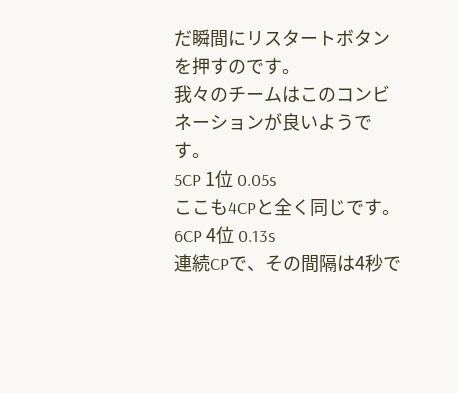だ瞬間にリスタートボタンを押すのです。
我々のチームはこのコンビネーションが良いようです。
5CP 1位 0.05s
ここも4CPと全く同じです。
6CP 4位 0.13s
連続CPで、その間隔は4秒で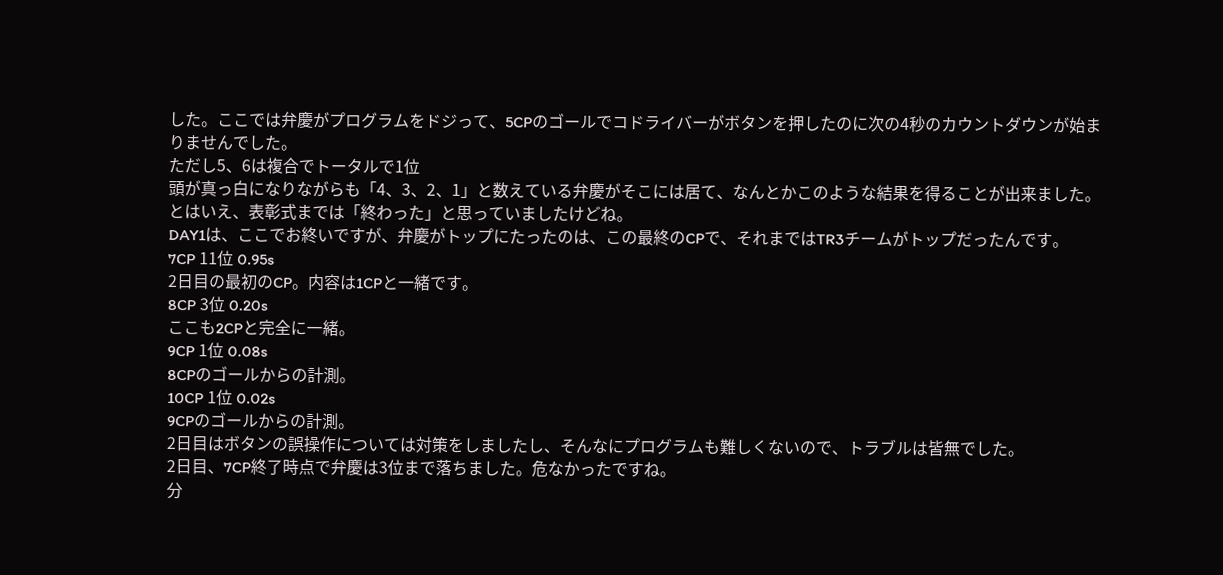した。ここでは弁慶がプログラムをドジって、5CPのゴールでコドライバーがボタンを押したのに次の4秒のカウントダウンが始まりませんでした。
ただし5、6は複合でトータルで1位
頭が真っ白になりながらも「4、3、2、1」と数えている弁慶がそこには居て、なんとかこのような結果を得ることが出来ました。とはいえ、表彰式までは「終わった」と思っていましたけどね。
DAY1は、ここでお終いですが、弁慶がトップにたったのは、この最終のCPで、それまではTR3チームがトップだったんです。
7CP 11位 0.95s
2日目の最初のCP。内容は1CPと一緒です。
8CP 3位 0.20s
ここも2CPと完全に一緒。
9CP 1位 0.08s
8CPのゴールからの計測。
10CP 1位 0.02s
9CPのゴールからの計測。
2日目はボタンの誤操作については対策をしましたし、そんなにプログラムも難しくないので、トラブルは皆無でした。
2日目、7CP終了時点で弁慶は3位まで落ちました。危なかったですね。
分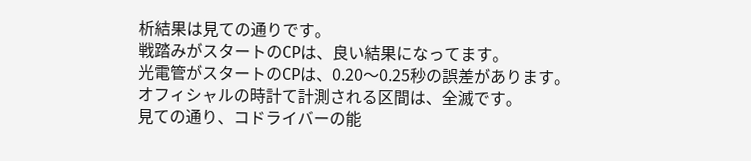析結果は見ての通りです。
戦踏みがスタートのCPは、良い結果になってます。
光電管がスタートのCPは、0.20〜0.25秒の誤差があります。
オフィシャルの時計て計測される区間は、全滅です。
見ての通り、コドライバーの能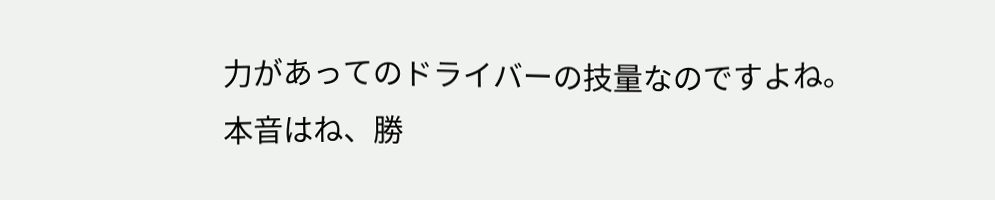力があってのドライバーの技量なのですよね。
本音はね、勝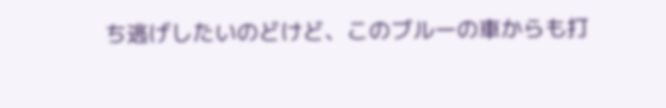ち逃げしたいのどけど、このブルーの車からも打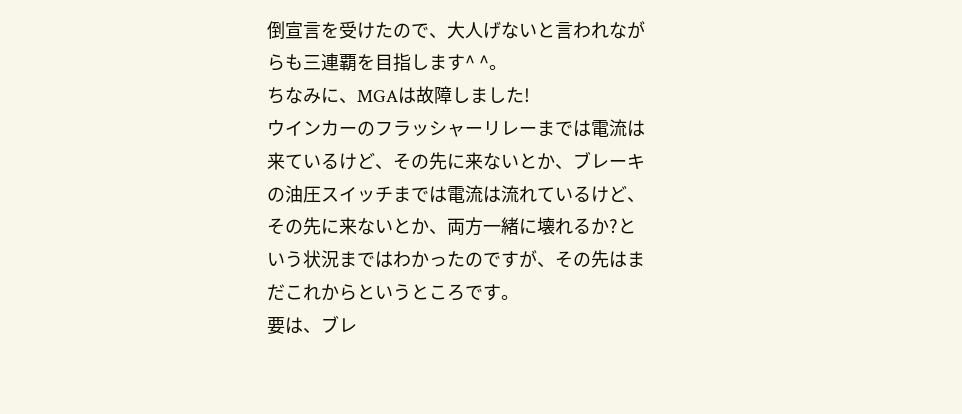倒宣言を受けたので、大人げないと言われながらも三連覇を目指します^ ^。
ちなみに、MGAは故障しました!
ウインカーのフラッシャーリレーまでは電流は来ているけど、その先に来ないとか、ブレーキの油圧スイッチまでは電流は流れているけど、その先に来ないとか、両方一緒に壊れるか?という状況まではわかったのですが、その先はまだこれからというところです。
要は、ブレ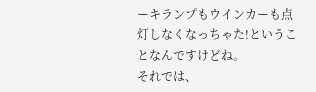ーキランプもウインカーも点灯しなくなっちゃた!ということなんですけどね。
それでは、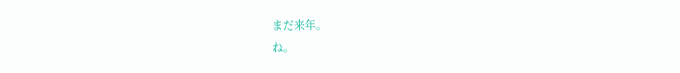まだ来年。
ね。